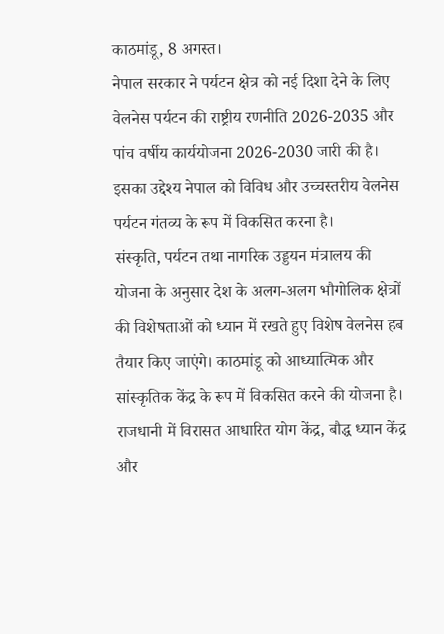काठमांडू, 8 अगस्त।
नेपाल सरकार ने पर्यटन क्षेत्र को नई दिशा देने के लिए वेलनेस पर्यटन की राष्ट्रीय रणनीति 2026-2035 और पांच वर्षीय कार्ययोजना 2026-2030 जारी की है। इसका उद्देश्य नेपाल को विविध और उच्चस्तरीय वेलनेस पर्यटन गंतव्य के रूप में विकसित करना है।
संस्कृति, पर्यटन तथा नागरिक उड्डयन मंत्रालय की योजना के अनुसार देश के अलग-अलग भौगोलिक क्षेत्रों की विशेषताओं को ध्यान में रखते हुए विशेष वेलनेस हब तैयार किए जाएंगे। काठमांडू को आध्यात्मिक और सांस्कृतिक केंद्र के रूप में विकसित करने की योजना है।
राजधानी में विरासत आधारित योग केंद्र, बौद्ध ध्यान केंद्र और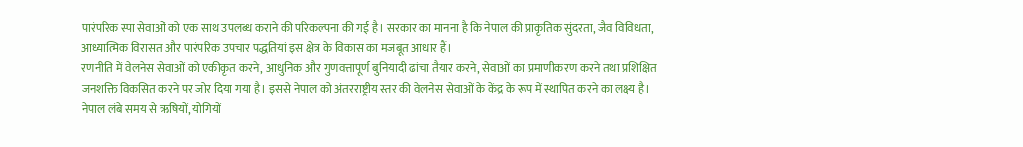पारंपरिक स्पा सेवाओं को एक साथ उपलब्ध कराने की परिकल्पना की गई है। सरकार का मानना है कि नेपाल की प्राकृतिक सुंदरता, जैव विविधता, आध्यात्मिक विरासत और पारंपरिक उपचार पद्धतियां इस क्षेत्र के विकास का मजबूत आधार हैं।
रणनीति में वेलनेस सेवाओं को एकीकृत करने, आधुनिक और गुणवत्तापूर्ण बुनियादी ढांचा तैयार करने, सेवाओं का प्रमाणीकरण करने तथा प्रशिक्षित जनशक्ति विकसित करने पर जोर दिया गया है। इससे नेपाल को अंतरराष्ट्रीय स्तर की वेलनेस सेवाओं के केंद्र के रूप में स्थापित करने का लक्ष्य है।
नेपाल लंबे समय से ऋषियों, योगियों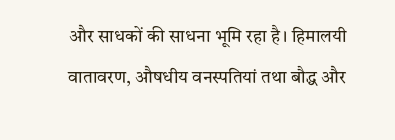और साधकों की साधना भूमि रहा है। हिमालयी वातावरण, औषधीय वनस्पतियां तथा बौद्ध और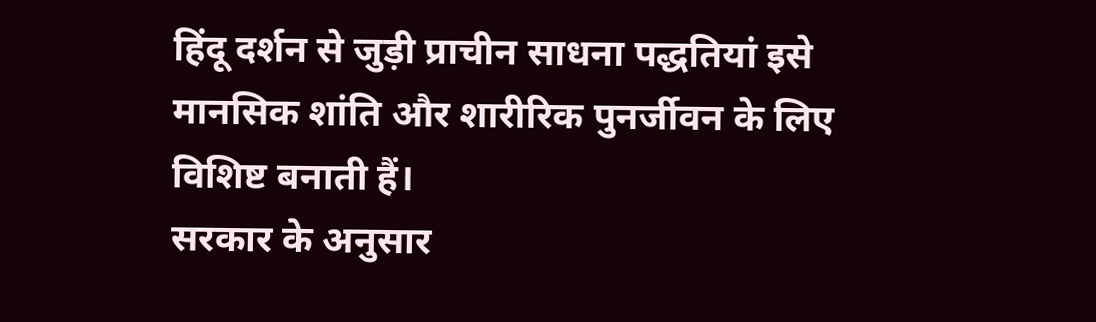हिंदू दर्शन से जुड़ी प्राचीन साधना पद्धतियां इसे मानसिक शांति और शारीरिक पुनर्जीवन के लिए विशिष्ट बनाती हैं।
सरकार के अनुसार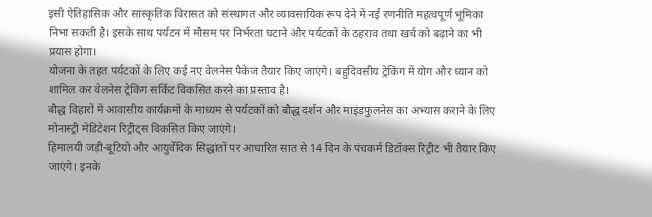इसी ऐतिहासिक और सांस्कृतिक विरासत को संस्थागत और व्यावसायिक रूप देने में नई रणनीति महत्वपूर्ण भूमिका निभा सकती है। इसके साथ पर्यटन में मौसम पर निर्भरता घटाने और पर्यटकों के ठहराव तथा खर्च को बढ़ाने का भी प्रयास होगा।
योजना के तहत पर्यटकों के लिए कई नए वेलनेस पैकेज तैयार किए जाएंगे। बहुदिवसीय ट्रेकिंग में योग और ध्यान को शामिल कर वेलनेस ट्रेकिंग सर्किट विकसित करने का प्रस्ताव है।
बौद्ध विहारों में आवासीय कार्यक्रमों के माध्यम से पर्यटकों को बौद्ध दर्शन और माइंडफुलनेस का अभ्यास कराने के लिए मोनास्ट्री मेडिटेशन रिट्रीट्स विकसित किए जाएंगे।
हिमालयी जड़ी-बूटियों और आयुर्वेदिक सिद्धांतों पर आधारित सात से 14 दिन के पंचकर्म डिटॉक्स रिट्रीट भी तैयार किए जाएंगे। इनके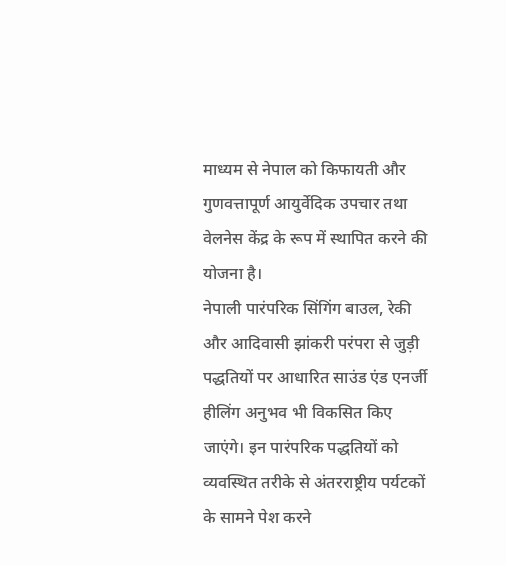माध्यम से नेपाल को किफायती और गुणवत्तापूर्ण आयुर्वेदिक उपचार तथा वेलनेस केंद्र के रूप में स्थापित करने की योजना है।
नेपाली पारंपरिक सिंगिंग बाउल, रेकी और आदिवासी झांकरी परंपरा से जुड़ी पद्धतियों पर आधारित साउंड एंड एनर्जी हीलिंग अनुभव भी विकसित किए जाएंगे। इन पारंपरिक पद्धतियों को व्यवस्थित तरीके से अंतरराष्ट्रीय पर्यटकों के सामने पेश करने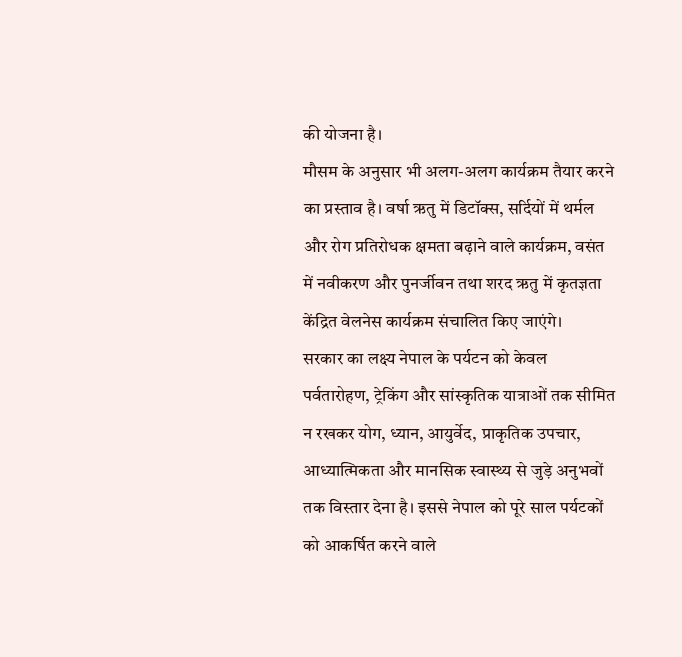की योजना है।
मौसम के अनुसार भी अलग-अलग कार्यक्रम तैयार करने का प्रस्ताव है। वर्षा ऋतु में डिटॉक्स, सर्दियों में थर्मल और रोग प्रतिरोधक क्षमता बढ़ाने वाले कार्यक्रम, वसंत में नवीकरण और पुनर्जीवन तथा शरद ऋतु में कृतज्ञता केंद्रित वेलनेस कार्यक्रम संचालित किए जाएंगे।
सरकार का लक्ष्य नेपाल के पर्यटन को केवल पर्वतारोहण, ट्रेकिंग और सांस्कृतिक यात्राओं तक सीमित न रखकर योग, ध्यान, आयुर्वेद, प्राकृतिक उपचार, आध्यात्मिकता और मानसिक स्वास्थ्य से जुड़े अनुभवों तक विस्तार देना है। इससे नेपाल को पूरे साल पर्यटकों को आकर्षित करने वाले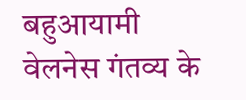बहुआयामी वेलनेस गंतव्य के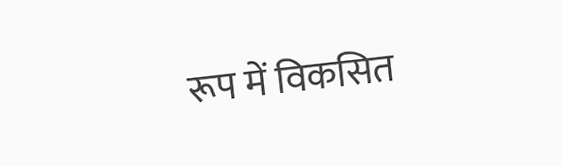रूप में विकसित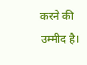करने की उम्मीद है।